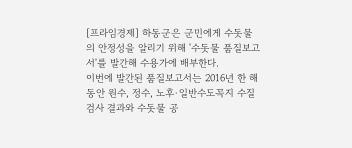[프라임경제] 하동군은 군민에게 수돗물의 안정성을 알리기 위해 '수돗물 품질보고서'를 발간해 수용가에 배부한다.
이번에 발간된 품질보고서는 2016년 한 해 동안 원수, 정수, 노후·일반수도꼭지 수질검사 결과와 수돗물 공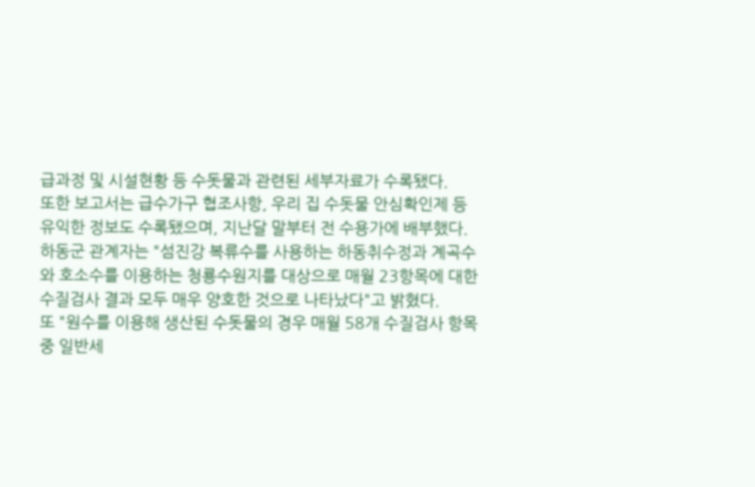급과정 및 시설현황 등 수돗물과 관련된 세부자료가 수록됐다.
또한 보고서는 급수가구 협조사항, 우리 집 수돗물 안심확인제 등 유익한 정보도 수록됐으며, 지난달 말부터 전 수용가에 배부했다.
하동군 관계자는 "섬진강 복류수를 사용하는 하동취수정과 계곡수와 호소수를 이용하는 청룡수원지를 대상으로 매월 23항목에 대한 수질검사 결과 모두 매우 양호한 것으로 나타났다"고 밝혔다.
또 "원수를 이용해 생산된 수돗물의 경우 매월 58개 수질검사 항목 중 일반세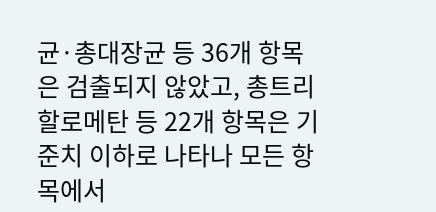균·총대장균 등 36개 항목은 검출되지 않았고, 총트리할로메탄 등 22개 항목은 기준치 이하로 나타나 모든 항목에서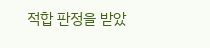적합 판정을 받았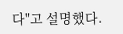다"고 설명했다.